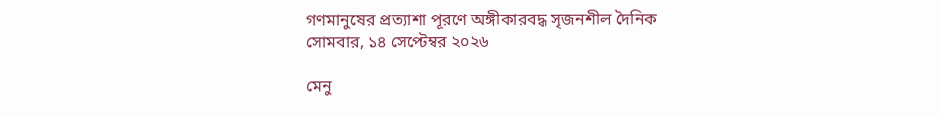গণমানুষের প্রত্যাশা পূরণে অঙ্গীকারবদ্ধ সৃজনশীল দৈনিক
সোমবার, ১৪ সেপ্টেম্বর ২০২৬

মেনু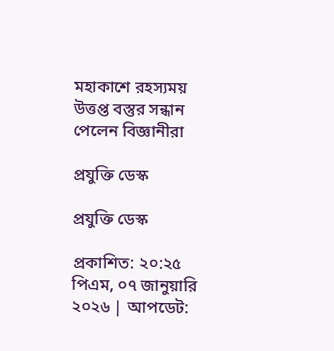মহাকাশে রহস্যময় উত্তপ্ত বস্তুর সন্ধান পেলেন বিজ্ঞানীরা

প্রযুক্তি ডেস্ক

প্রযুক্তি ডেস্ক

প্রকাশিত: ২০:২৫ পিএম, ০৭ জানুয়ারি ২০২৬ | আপডেট: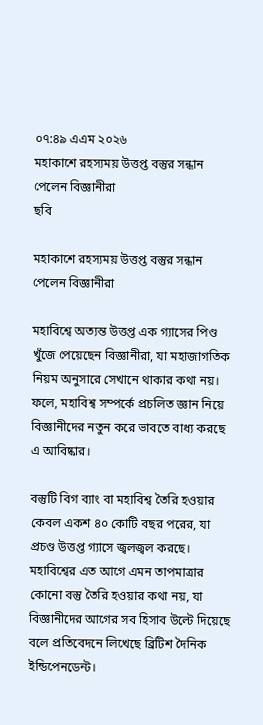০৭:৪৯ এএম ২০২৬
মহাকাশে রহস্যময় উত্তপ্ত বস্তুর সন্ধান পেলেন বিজ্ঞানীরা
ছবি

মহাকাশে রহস্যময় উত্তপ্ত বস্তুর সন্ধান পেলেন বিজ্ঞানীরা

মহাবিশ্বে অত্যন্ত উত্তপ্ত এক গ্যাসের পিণ্ড খুঁজে পেয়েছেন বিজ্ঞানীরা, যা মহাজাগতিক নিয়ম অনুসারে সেখানে থাকার কথা নয়। ফলে, মহাবিশ্ব সম্পর্কে প্রচলিত জ্ঞান নিয়ে বিজ্ঞানীদের নতুন করে ভাবতে বাধ্য করছে এ আবিষ্কার।

বস্তুটি বিগ ব্যাং বা মহাবিশ্ব তৈরি হওয়ার কেবল একশ ৪০ কোটি বছর পরের, যা প্রচণ্ড উত্তপ্ত গ্যাসে জ্বলজ্বল করছে। মহাবিশ্বের এত আগে এমন তাপমাত্রার কোনো বস্তু তৈরি হওয়ার কথা নয়, যা বিজ্ঞানীদের আগের সব হিসাব উল্টে দিয়েছে বলে প্রতিবেদনে লিখেছে ব্রিটিশ দৈনিক ইন্ডিপেনডেন্ট।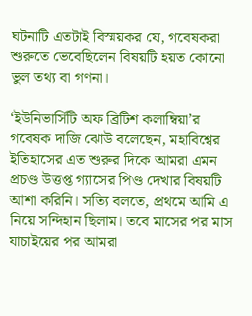ঘটনাটি এতটাই বিস্ময়কর যে, গবেষকরা শুরুতে ভেবেছিলেন বিষয়টি হয়ত কোনো ভুল তথ্য বা গণনা।

‘ইউনিভার্সিটি অফ ব্রিটিশ কলাম্বিয়া’র গবেষক দাজি ঝোউ বলেছেন, মহাবিশ্বের ইতিহাসের এত শুরুর দিকে আমরা এমন প্রচণ্ড উত্তপ্ত গ্যাসের পিণ্ড দেখার বিষয়টি আশা করিনি। সত্যি বলতে, প্রথমে আমি এ নিয়ে সন্দিহান ছিলাম। তবে মাসের পর মাস যাচাইয়ের পর আমরা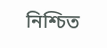নিশ্চিত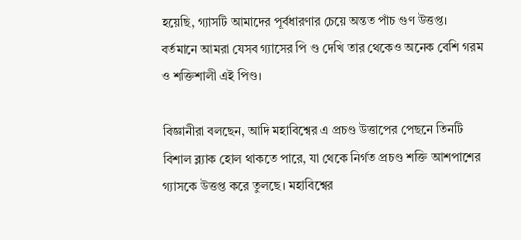হয়েছি, গ্যাসটি আমাদের পূর্বধারণার চেয়ে অন্তত পাঁচ গুণ উত্তপ্ত। বর্তমানে আমরা যেসব গ্যাসের পি ণ্ড দেখি তার থেকেও অনেক বেশি গরম ও শক্তিশালী এই পিণ্ড।

বিজ্ঞানীরা বলছেন, আদি মহাবিশ্বের এ প্রচণ্ড উত্তাপের পেছনে তিনটি বিশাল ব্ল্যাক হোল থাকতে পারে, যা থেকে নির্গত প্রচণ্ড শক্তি আশপাশের গ্যাসকে উত্তপ্ত করে তুলছে। মহাবিশ্বের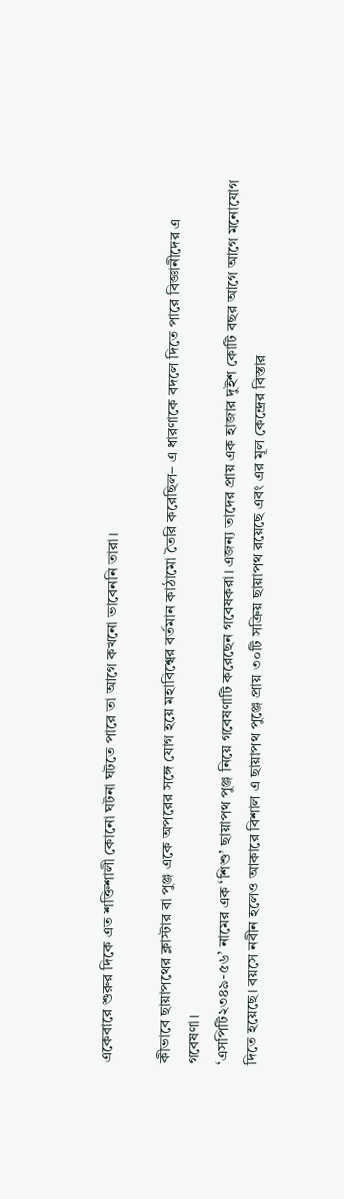একেবারে শুরুর দিকে এত শক্তিশালী কোনো ঘটনা ঘটতে পারে তা আগে কখনো ভাবেননি তারা।

কীভাবে ছায়াপথের ক্লাস্টার বা পুঞ্জ একে অপরের সঙ্গে যোগ হয়ে মহাবিশ্বের বর্তমান কাঠামো তৈরি করেছিল– এ ধারণাকে বদলে দিতে পারে বিজ্ঞানীদের এ গবেষণা।
‘এসপিটি২৩৪৯-৫৬’ নামের এক ‘শিশু’ ছায়াপথ পুঞ্জ নিয়ে গবেষণাটি করেছেন গবেষকরা। এজন্য তাদের প্রায় এক হাজার দুইশ কোটি বছর আগে আগে মনোযোগ দিতে হয়েছে। বয়সে নবীন হলেও আকারে বিশাল এ ছায়াপথ পুঞ্জে প্রায় ৩০টি সক্রিয় ছায়াপথ রয়েছে এবং এর মূল কেন্দ্রের বিস্তার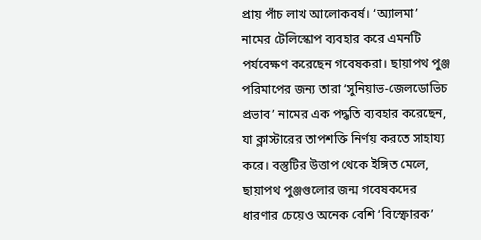প্রায় পাঁচ লাখ আলোকবর্ষ। ‘অ্যালমা’ নামের টেলিস্কোপ ব্যবহার করে এমনটি পর্যবেক্ষণ করেছেন গবেষকরা। ছায়াপথ পুঞ্জ পরিমাপের জন্য তারা ‘সুনিয়াভ-জেলডোভিচ প্রভাব’ নামের এক পদ্ধতি ব্যবহার করেছেন, যা ক্লাস্টারের তাপশক্তি নির্ণয় করতে সাহায্য করে। বস্তুটির উত্তাপ থেকে ইঙ্গিত মেলে, ছায়াপথ পুঞ্জগুলোর জন্ম গবেষকদের ধারণার চেয়েও অনেক বেশি ‘বিস্ফোরক’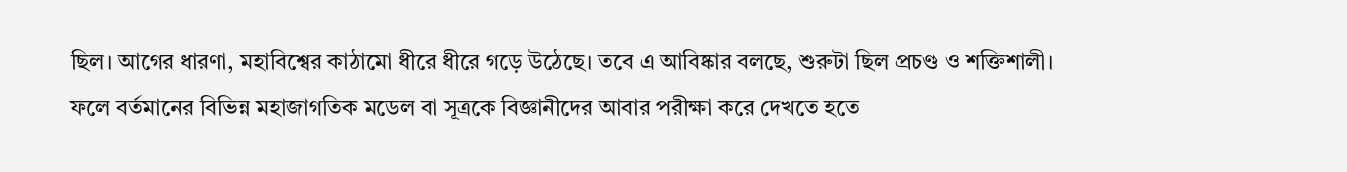ছিল। আগের ধারণা, মহাবিশ্বের কাঠামো ধীরে ধীরে গড়ে উঠেছে। তবে এ আবিষ্কার বলছে, শুরুটা ছিল প্রচণ্ড ও শক্তিশালী। ফলে বর্তমানের বিভিন্ন মহাজাগতিক মডেল বা সূত্রকে বিজ্ঞানীদের আবার পরীক্ষা করে দেখতে হতে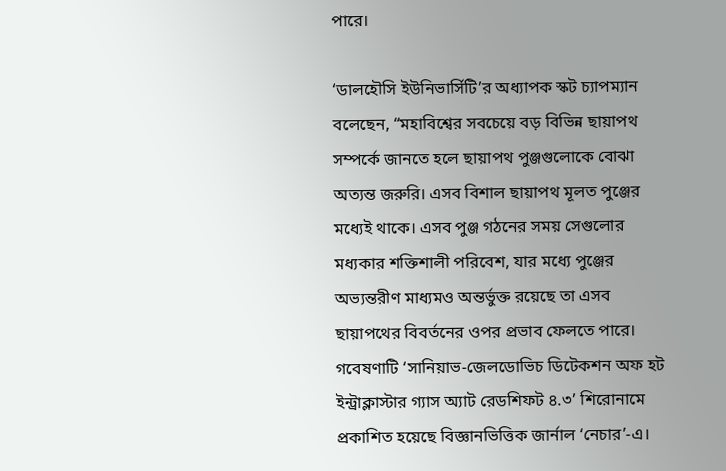পারে।

‘ডালহৌসি ইউনিভার্সিটি’র অধ্যাপক স্কট চ্যাপম্যান বলেছেন, “মহাবিশ্বের সবচেয়ে বড় বিভিন্ন ছায়াপথ সম্পর্কে জানতে হলে ছায়াপথ পুঞ্জগুলোকে বোঝা অত্যন্ত জরুরি। এসব বিশাল ছায়াপথ মূলত পুঞ্জের মধ্যেই থাকে। এসব পুঞ্জ গঠনের সময় সেগুলোর মধ্যকার শক্তিশালী পরিবেশ, যার মধ্যে পুঞ্জের অভ্যন্তরীণ মাধ্যমও অন্তর্ভুক্ত রয়েছে তা এসব ছায়াপথের বিবর্তনের ওপর প্রভাব ফেলতে পারে। গবেষণাটি ‘সানিয়াভ-জেলডোভিচ ডিটেকশন অফ হট ইন্ট্রাক্লাস্টার গ্যাস অ্যাট রেডশিফট ৪.৩’ শিরোনামে প্রকাশিত হয়েছে বিজ্ঞানভিত্তিক জার্নাল ‘নেচার’-এ।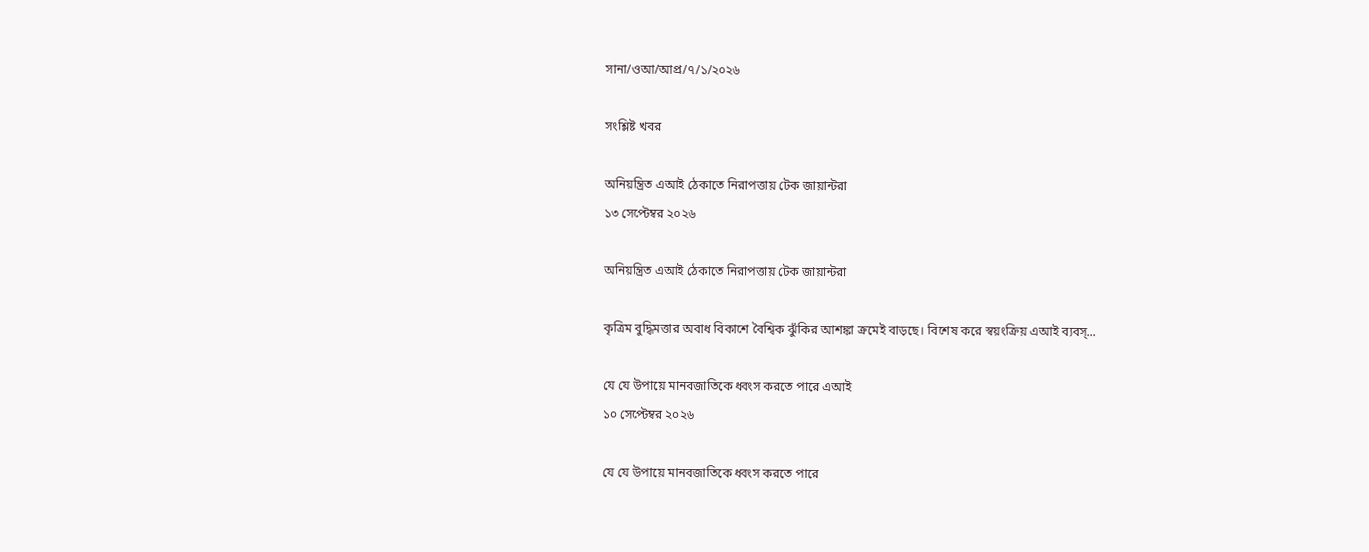সানা/ওআ/আপ্র/৭/১/২০২৬

সংশ্লিষ্ট খবর

অনিয়ন্ত্রিত এআই ঠেকাতে নিরাপত্তায় টেক জায়ান্টরা
১৩ সেপ্টেম্বর ২০২৬

অনিয়ন্ত্রিত এআই ঠেকাতে নিরাপত্তায় টেক জায়ান্টরা

কৃত্রিম বুদ্ধিমত্তার অবাধ বিকাশে বৈশ্বিক ঝুঁকির আশঙ্কা ক্রমেই বাড়ছে। বিশেষ করে স্বয়ংক্রিয় এআই ব্যবস্...

যে যে উপায়ে মানবজাতিকে ধ্বংস করতে পারে এআই
১০ সেপ্টেম্বর ২০২৬

যে যে উপায়ে মানবজাতিকে ধ্বংস করতে পারে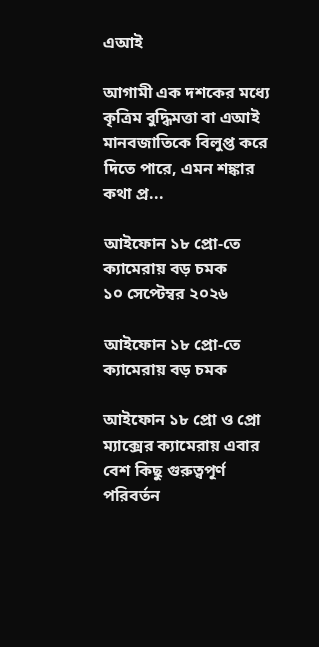এআই

আগামী এক দশকের মধ্যে কৃত্রিম বুদ্ধিমত্তা বা এআই মানবজাতিকে বিলুপ্ত করে দিতে পারে, এমন শঙ্কার কথা প্র...

আইফোন ১৮ প্রো-তে ক্যামেরায় বড় চমক
১০ সেপ্টেম্বর ২০২৬

আইফোন ১৮ প্রো-তে ক্যামেরায় বড় চমক

আইফোন ১৮ প্রো ও প্রো ম্যাক্সের ক্যামেরায় এবার বেশ কিছু গুরুত্বপূর্ণ পরিবর্তন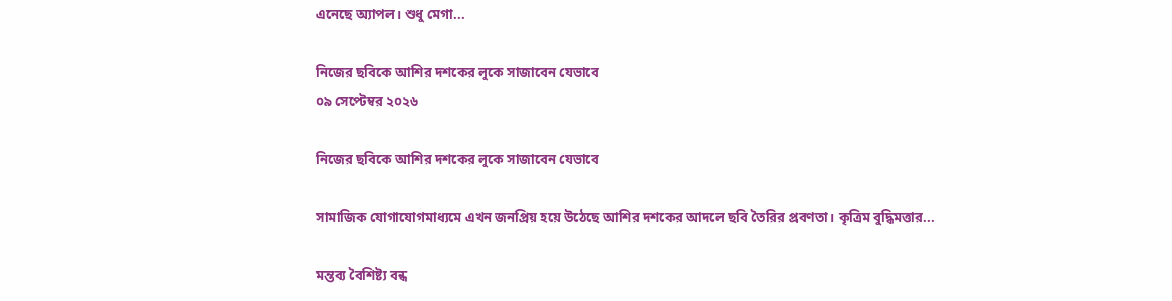এনেছে অ্যাপল। শুধু মেগা...

নিজের ছবিকে আশির দশকের লুকে সাজাবেন যেভাবে
০৯ সেপ্টেম্বর ২০২৬

নিজের ছবিকে আশির দশকের লুকে সাজাবেন যেভাবে

সামাজিক যোগাযোগমাধ্যমে এখন জনপ্রিয় হয়ে উঠেছে আশির দশকের আদলে ছবি তৈরির প্রবণতা। কৃত্রিম বুদ্ধিমত্তার...

মন্তব্য বৈশিষ্ট্য বন্ধ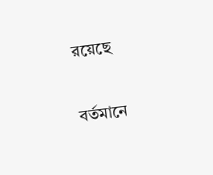রয়েছে

বর্তমানে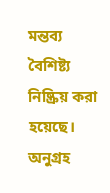মন্তব্য বৈশিষ্ট্য নিষ্ক্রিয় করা হয়েছে। অনুগ্রহ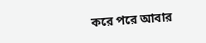করে পরে আবার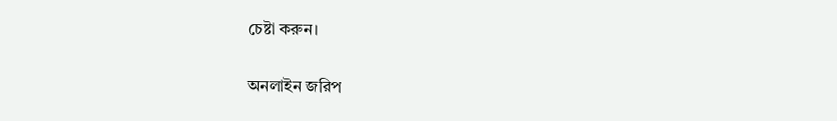চেষ্টা করুন।

অনলাইন জরিপ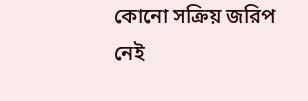কোনো সক্রিয় জরিপ নেই